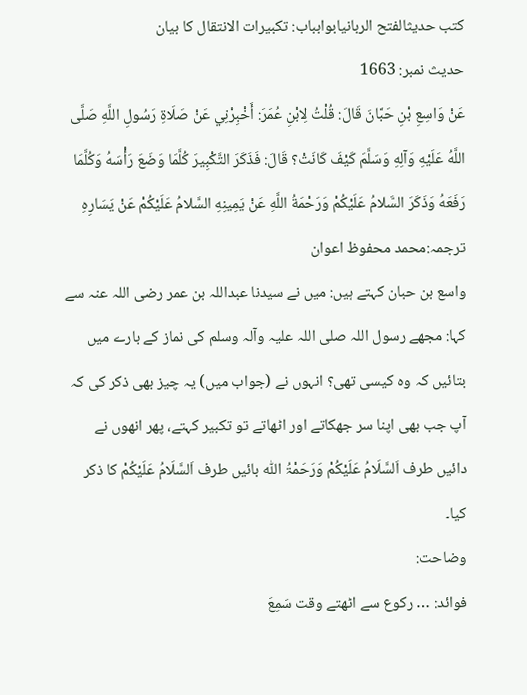کتب حدیثالفتح الربانیابوابباب: تکبیرات الانتقال کا بیان
حدیث نمبر: 1663
عَنْ وَاسِعِ بْنِ حَبَّانَ قَالَ: قُلْتُ لِابْنِ عُمَرَ: أَخْبِرْنِي عَنْ صَلَاةِ رَسُولِ اللَّهِ صَلَّى اللَّهُ عَلَيْهِ وَآلِهِ وَسَلَّمَ كَيْفَ كَانَتْ؟ قَالَ: فَذَكَرَ التَّكْبِيرَ كُلَّمَا وَضَعَ رَأْسَهُ وَكُلَّمَا رَفَعَهُ وَذَكَرَ السَّلامُ عَلَيْكُمْ وَرَحْمَةُ اللَّهِ عَنْ يَمِينِهِ السَّلامُ عَلَيْكُمْ عَنْ يَسَارِهِ
ترجمہ:محمد محفوظ اعوان
واسع بن حبان کہتے ہیں: میں نے سیدنا عبداللہ بن عمر رضی اللہ عنہ سے کہا: مجھے رسول اللہ صلی اللہ علیہ وآلہ وسلم کی نماز کے بارے میں بتائیں کہ وہ کیسی تھی؟ انہوں نے (جواب میں) یہ چیز بھی ذکر کی کہ آپ جب بھی اپنا سر جھکاتے اور اٹھاتے تو تکبیر کہتے، پھر انھوں نے دائیں طرف اَلسَّلَامُ عَلَیْکُمْ وَرَحَمْۃُ اللّٰہ بائیں طرف اَلسَّلَامُ عَلَیْکُمْ کا ذکر کیا۔
وضاحت:
فوائد: … رکوع سے اٹھتے وقت سَمِعَ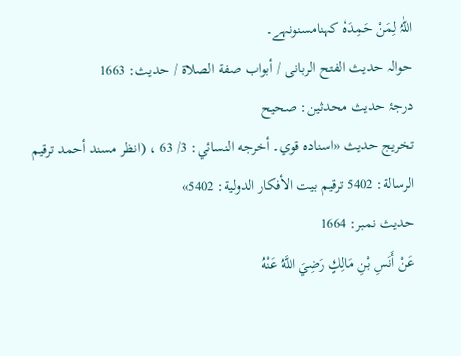اللّٰہُ لِمَنْ حَمِدَہٗ کہنامسنونہے۔
حوالہ حدیث الفتح الربانی / أبواب صفة الصلاة / حدیث: 1663
درجۂ حدیث محدثین: صحیح
تخریج حدیث «اسناده قوي۔ أخرجه النسائي: 3/ 63 ، (انظر مسند أحمد ترقيم الرسالة: 5402 ترقیم بيت الأفكار الدولية: 5402»
حدیث نمبر: 1664
عَنْ أَنَسِ بْنِ مَالِكٍ رَضِيَ اللَّهُ عَنْهُ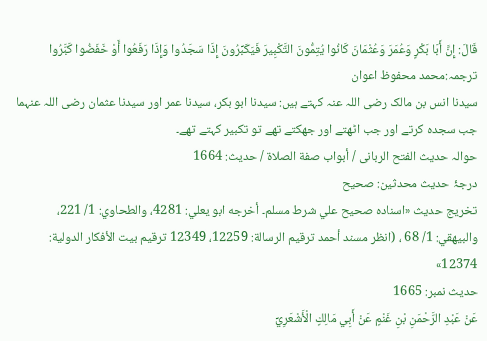قَالَ: إِنَّ أَبَا بَكْرٍ وَعُمَرَ وَعُثْمَانَ كَانُوا يُتِمُّونَ التَّكْبِيرَ فَيَكَبِّرُونَ إِذَا سَجَدُوا وَإِذَا رَفَعُوا أَوْ خَفَضُوا كَبَّرُوا
ترجمہ:محمد محفوظ اعوان
سیدنا انس بن مالک رضی اللہ عنہ کہتے ہیں: سیدنا ابو بکر، سیدنا عمر اور سیدنا عثمان رضی اللہ عنہما جب سجدہ کرتے اور جب اٹھتے اور جھکتے تھے تو تکبیر کہتے تھے۔
حوالہ حدیث الفتح الربانی / أبواب صفة الصلاة / حدیث: 1664
درجۂ حدیث محدثین: صحیح
تخریج حدیث «اسناده صحيح علي شرط مسلم۔ أخرجه ابو يعلي: 4281، والطحاوي: 1/ 221، والبيھقي: 1/ 68 ، (انظر مسند أحمد ترقيم الرسالة: 12259، 12349 ترقیم بيت الأفكار الدولية: 12374»
حدیث نمبر: 1665
عَنْ عَبْدِ الرَّحْمَنِ بْنِ غَنْمٍ عَنْ أَبِي مَالِكٍ الْأَشْعَرِيِّ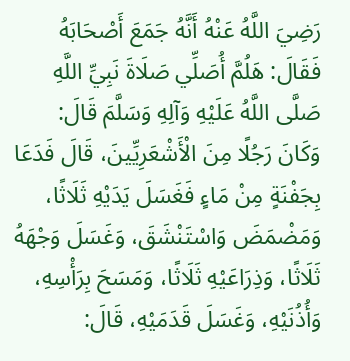رَضِيَ اللَّهُ عَنْهُ أَنَّهُ جَمَعَ أَصْحَابَهُ فَقَالَ: هَلُمَّ أُصَلِّي صَلَاةَ نَبِيِّ اللَّهِ صَلَّى اللَّهُ عَلَيْهِ وَآلِهِ وَسَلَّمَ قَالَ: وَكَانَ رَجُلًا مِنَ الْأَشْعَرِيِّينَ، قَالَ فَدَعَا بِجَفْنَةٍ مِنْ مَاءٍ فَغَسَلَ يَدَيْهِ ثَلَاثًا، وَمَضْمَضَ وَاسْتَنْشَقَ، وَغَسَلَ وَجْهَهُ ثَلَاثًا، وَذِرَاعَيْهِ ثَلَاثًا، وَمَسَحَ بِرَأْسِهِ، وَأُذُنَيْهِ، وَغَسَلَ قَدَمَيْهِ، قَالَ: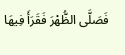فَصَلَّى الظُّهْرَ فَقَرَأَ فِيهَا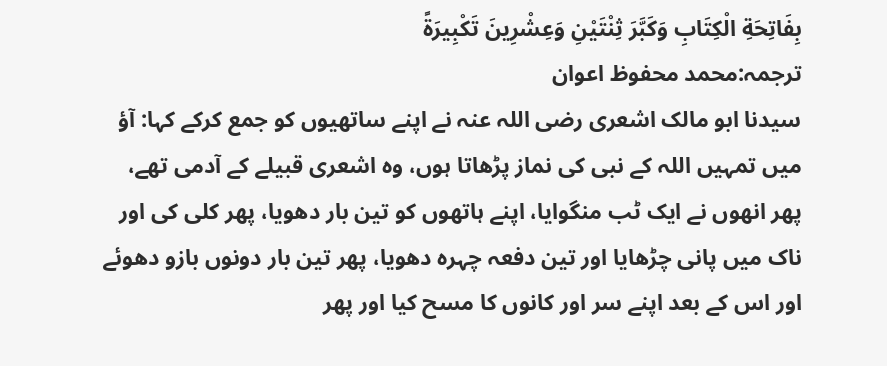بِفَاتِحَةِ الْكِتَابِ وَكَبَّرَ ثِنْتَيْنِ وَعِشْرِينَ تَكْبِيرَةً
ترجمہ:محمد محفوظ اعوان
سیدنا ابو مالک اشعری رضی اللہ عنہ نے اپنے ساتھیوں کو جمع کرکے کہا: آؤ میں تمہیں اللہ کے نبی کی نماز پڑھاتا ہوں، وہ اشعری قبیلے کے آدمی تھے، پھر انھوں نے ایک ٹب منگوایا، اپنے ہاتھوں کو تین بار دھویا، پھر کلی کی اور ناک میں پانی چڑھایا اور تین دفعہ چہرہ دھویا، پھر تین بار دونوں بازو دھوئے اور اس کے بعد اپنے سر اور کانوں کا مسح کیا اور پھر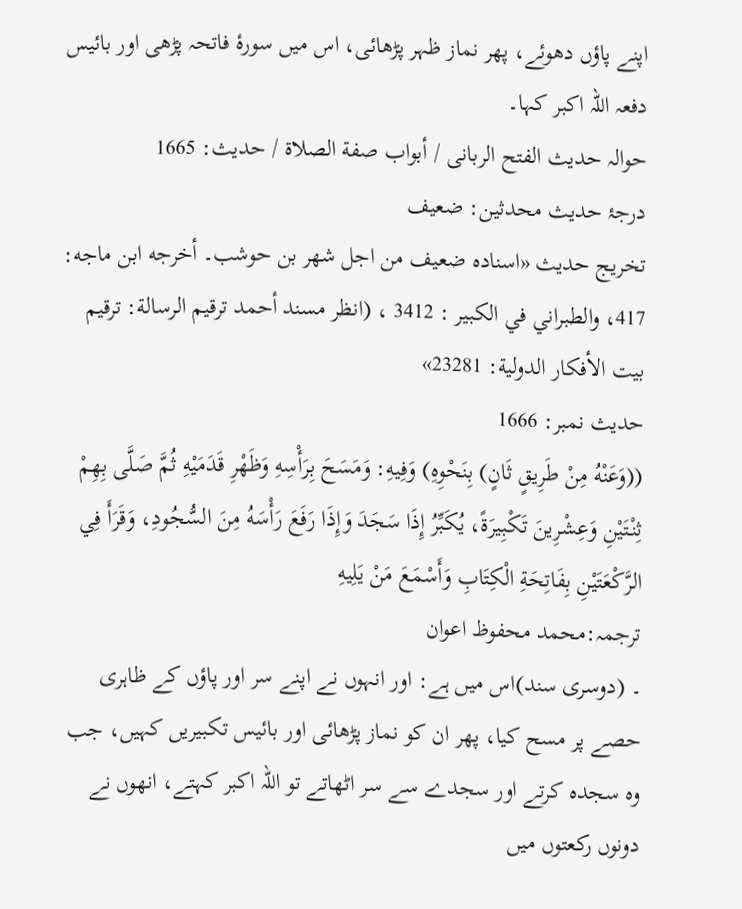اپنے پاؤں دھوئے، پھر نماز ظہر پڑھائی، اس میں سورۂ فاتحہ پڑھی اور بائیس دفعہ اللہ اکبر کہا۔
حوالہ حدیث الفتح الربانی / أبواب صفة الصلاة / حدیث: 1665
درجۂ حدیث محدثین: ضعیف
تخریج حدیث «اسناده ضعيف من اجل شھر بن حوشب۔ أخرجه ابن ماجه: 417، والطبراني في الكبير : 3412 ، (انظر مسند أحمد ترقيم الرسالة: ترقیم بيت الأفكار الدولية: 23281»
حدیث نمبر: 1666
((وَعَنْهُ مِنْ طَرِيقٍ ثَانٍ) بِنَحْوِهِ) وَفِيهِ: وَمَسَحَ بِرَأْسِهِ وَظَهْرِ قَدَمَيْهِ ثُمَّ صَلَّى بِهِمْ ثِنْتَيْنِ وَعِشْرِينَ تَكْبِيرَةً، يُكَبِّرُ إِذَا سَجَدَ وَإِذَا رَفَعَ رَأْسَهُ مِنَ السُّجُودِ، وَقَرَأَ فِي الرَّكْعَتَيْنِ بِفَاتِحَةِ الْكِتَابِ وَأَسْمَعَ مَنْ يَلِيهِ
ترجمہ:محمد محفوظ اعوان
۔ (دوسری سند)اس میں ہے: اور انہوں نے اپنے سر اور پاؤں کے ظاہری حصے پر مسح کیا، پھر ان کو نماز پڑھائی اور بائیس تکبیریں کہیں، جب وہ سجدہ کرتے اور سجدے سے سر اٹھاتے تو اللہ اکبر کہتے، انھوں نے دونوں رکعتوں میں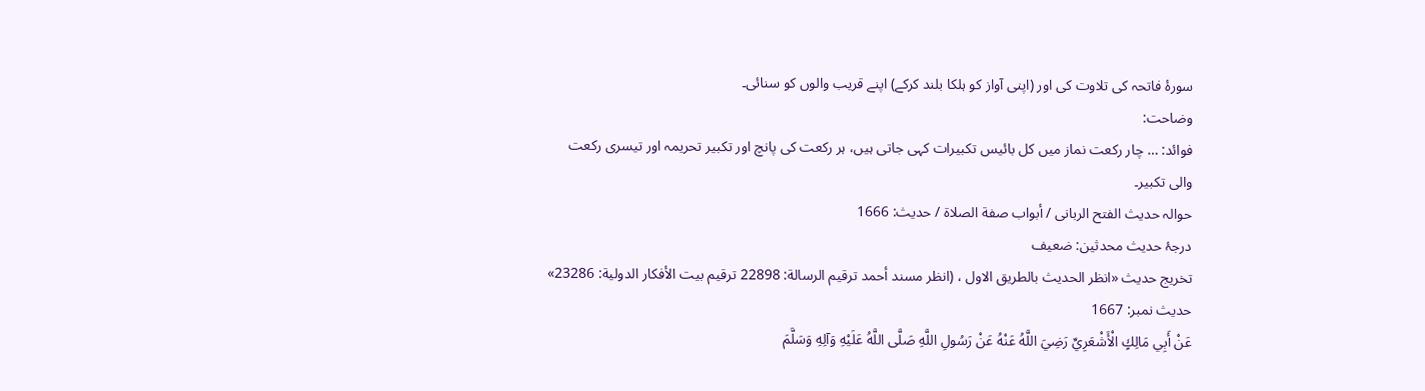سورۂ فاتحہ کی تلاوت کی اور (اپنی آواز کو ہلکا بلند کرکے) اپنے قریب والوں کو سنائی۔
وضاحت:
فوائد: … چار رکعت نماز میں کل بائیس تکبیرات کہی جاتی ہیں، ہر رکعت کی پانچ اور تکبیر تحریمہ اور تیسری رکعت والی تکبیر۔
حوالہ حدیث الفتح الربانی / أبواب صفة الصلاة / حدیث: 1666
درجۂ حدیث محدثین: ضعیف
تخریج حدیث «انظر الحديث بالطريق الاول ، (انظر مسند أحمد ترقيم الرسالة: 22898 ترقیم بيت الأفكار الدولية: 23286»
حدیث نمبر: 1667
عَنْ أَبِي مَالِكٍ الْأَشْعَرِيِّ رَضِيَ اللَّهُ عَنْهُ عَنْ رَسُولِ اللَّهِ صَلَّى اللَّهُ عَلَيْهِ وَآلِهِ وَسَلَّمَ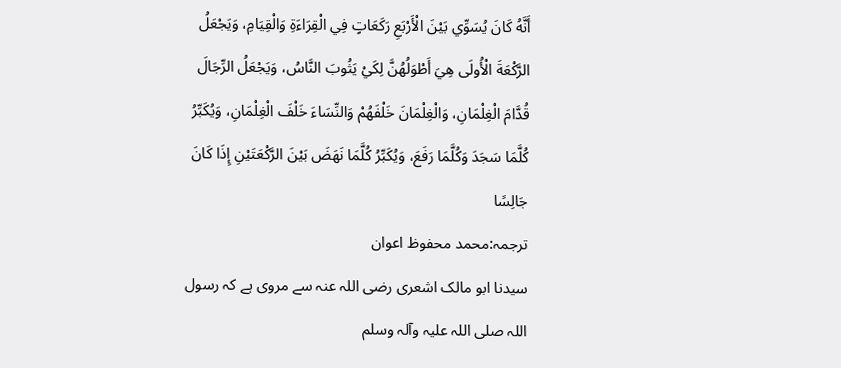أَنَّهُ كَانَ يُسَوِّي بَيْنَ الْأَرْبَعِ رَكَعَاتٍ فِي الْقِرَاءَةِ وَالْقِيَامِ، وَيَجْعَلُ الرَّكْعَةَ الْأُولَى هِيَ أَطْوَلُهُنَّ لِكَيْ يَثُوبَ النَّاسُ، وَيَجْعَلُ الرِّجَالَ قُدَّامَ الْغِلْمَانِ، وَالْغِلْمَانَ خَلْفَهُمْ وَالنِّسَاءَ خَلْفَ الْغِلْمَانِ، وَيُكَبِّرُ كُلَّمَا سَجَدَ وَكُلَّمَا رَفَعَ، وَيُكَبِّرُ كُلَّمَا نَهَضَ بَيْنَ الرَّكْعَتَيْنِ إِذَا كَانَ جَالِسًا
ترجمہ:محمد محفوظ اعوان
سیدنا ابو مالک اشعری رضی اللہ عنہ سے مروی ہے کہ رسول اللہ صلی اللہ علیہ وآلہ وسلم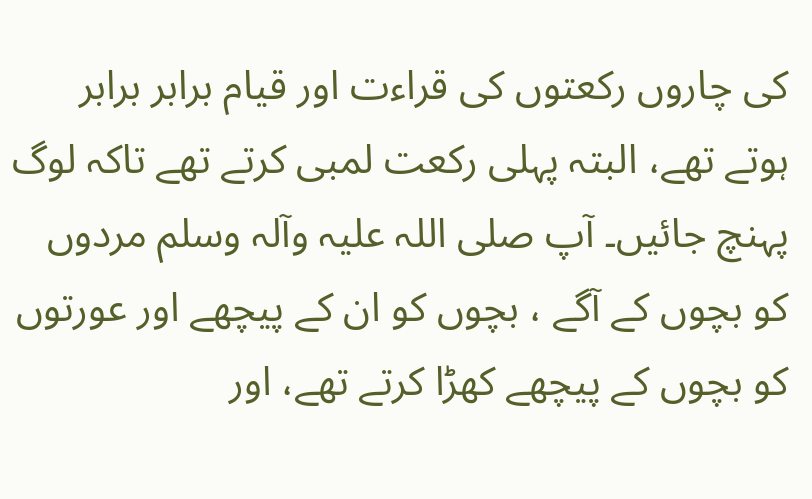کی چاروں رکعتوں کی قراءت اور قیام برابر برابر ہوتے تھے، البتہ پہلی رکعت لمبی کرتے تھے تاکہ لوگ پہنچ جائیں۔ آپ صلی اللہ علیہ وآلہ وسلم مردوں کو بچوں کے آگے ، بچوں کو ان کے پیچھے اور عورتوں کو بچوں کے پیچھے کھڑا کرتے تھے، اور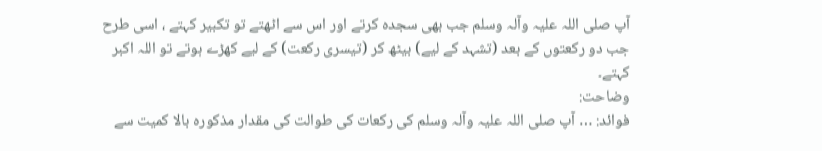آپ صلی اللہ علیہ وآلہ وسلم جب بھی سجدہ کرتے اور اس سے اٹھتے تو تکبیر کہتے ، اسی طرح جب دو رکعتوں کے بعد (تشہد کے لیے) بیٹھ کر (تیسری رکعت) کے لیے کھڑے ہوتے تو اللہ اکبر کہتے۔
وضاحت:
فوائد: … آپ صلی اللہ علیہ وآلہ وسلم کی رکعات کی طوالت کی مقدار مذکورہ بالا کمیت سے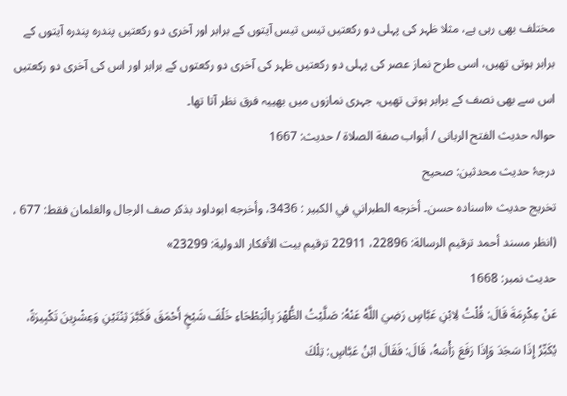مختلف بھی رہی ہے، مثلا ظہر کی پہلی دو رکعتیں تیس تیس آیتوں کے برابر اور آخری دو رکعتیں پندرہ پندرہ آیتوں کے برابر ہوتی تھیں، اسی طرح نماز عصر کی پہلی دو رکعتیں ظہر کی آخری دو رکعتوں کے برابر اور اس کی آخری دو رکعتیں اس سے بھی نصف کے برابر ہوتی تھیں، جہری نمازوں میں بھییہ فرق نظر آتا تھا۔
حوالہ حدیث الفتح الربانی / أبواب صفة الصلاة / حدیث: 1667
درجۂ حدیث محدثین: صحیح
تخریج حدیث «اسناده حسن۔ أخرجه الطبراني في الكبير : 3436، وأخرجه ابوداود بذكر صف الرجال والغلمان فقط: 677 ، (انظر مسند أحمد ترقيم الرسالة: 22896، 22911 ترقیم بيت الأفكار الدولية: 23299»
حدیث نمبر: 1668
عَنْ عِكْرِمَةَ قَالَ: قُلْتُ لِابْنِ عَبَّاسٍ رَضِيَ اللَّهُ عَنْهُ: صَلَّيْتُ الظُّهْرَ بِالْبَطْحَاءِ خَلْفَ شَيْخٍ أَحْمَقَ فَكَبَّرَ ثِنْتَيْنِ وَعِشْرِينَ تَكْبِيرَةً، يُكَبِّرُ إِذَا سَجَدَ وَإِذَا رَفَعَ رَأْسَهُ، قَالَ: فَقَالَ ابْنُ عَبَّاسٍ: تِلْكَ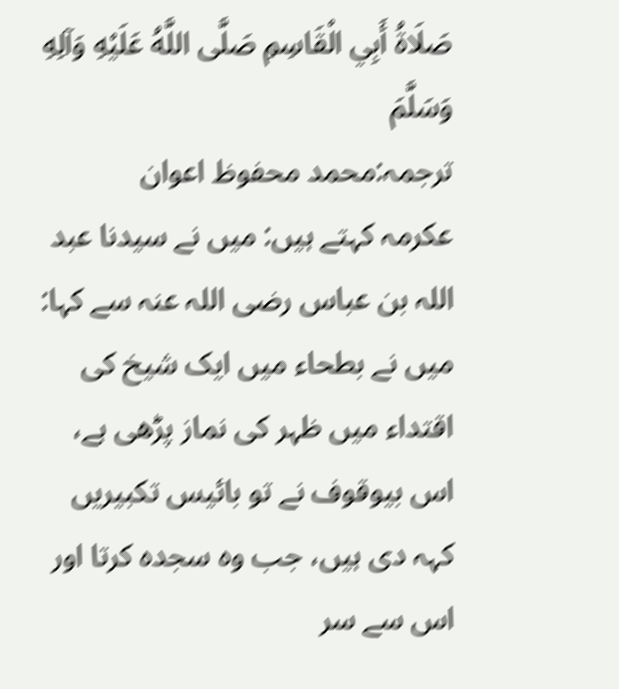صَلَاةُ أَبِي الْقَاسِمِ صَلَّى اللَّهُ عَلَيْهِ وَآلِهِ وَسَلَّمَ
ترجمہ:محمد محفوظ اعوان
عکرمہ کہتے ہیں: میں نے سیدنا عبد اللہ بن عباس رضی اللہ عنہ سے کہا: میں نے بطحاء میں ایک شیخ کی اقتداء میں ظہر کی نماز پڑھی ہے، اس بیوقوف نے تو بائیس تکبیریں کہہ دی ہیں، جب وہ سجدہ کرتا اور اس سے سر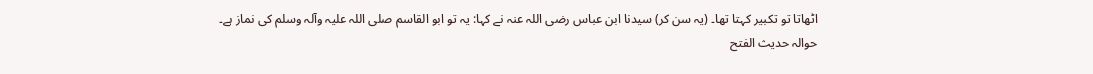اٹھاتا تو تکبیر کہتا تھا۔ (یہ سن کر) سیدنا ابن عباس رضی اللہ عنہ نے کہا: یہ تو ابو القاسم صلی اللہ علیہ وآلہ وسلم کی نماز ہے۔
حوالہ حدیث الفتح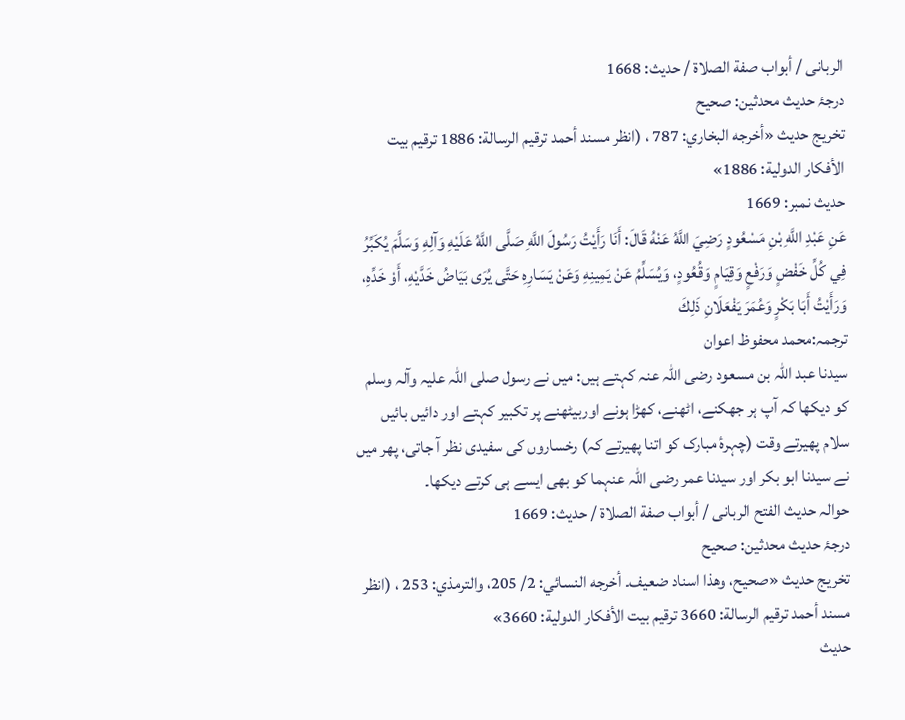الربانی / أبواب صفة الصلاة / حدیث: 1668
درجۂ حدیث محدثین: صحیح
تخریج حدیث «أخرجه البخاري: 787 ، (انظر مسند أحمد ترقيم الرسالة: 1886 ترقیم بيت الأفكار الدولية: 1886»
حدیث نمبر: 1669
عَنِ عَبْدِ اللَّهِ بْنِ مَسْعُودٍ رَضِيَ اللَّهُ عَنْهُ قَالَ: أَنَا رَأَيْتُ رَسُولَ اللَّهِ صَلَّى اللَّهُ عَلَيْهِ وَآلِهِ وَسَلَّمَ يُكَبِّرُ فِي كُلِّ خَفْضٍ وَرَفْعٍ وَقِيَامٍ وَقُعُودٍ، وَيُسَلِّمُ عَنْ يَمِينِهِ وَعَنْ يَسَارِهِ حَتَّى يُرَى بَيَاضُ خَدَّيْهِ، أَوْ خَدِّهِ، وَرَأَيْتُ أَبَا بَكْرٍ وَعُمَرَ يَفْعَلَانِ ذَلِكَ
ترجمہ:محمد محفوظ اعوان
سیدنا عبد اللہ بن مسعود رضی اللہ عنہ کہتے ہیں: میں نے رسول صلی اللہ علیہ وآلہ وسلم کو دیکھا کہ آپ ہر جھکنے، اٹھنے، کھڑا ہونے اوربیٹھنے پر تکبیر کہتے اور دائیں بائیں سلام پھیرتے وقت (چہرۂ مبارک کو اتنا پھیرتے کہ) رخساروں کی سفیدی نظر آ جاتی، پھر میں نے سیدنا ابو بکر اور سیدنا عمر رضی اللہ عنہما کو بھی ایسے ہی کرتے دیکھا۔
حوالہ حدیث الفتح الربانی / أبواب صفة الصلاة / حدیث: 1669
درجۂ حدیث محدثین: صحیح
تخریج حدیث «صحيح، وھذا اسناد ضعيف۔ أخرجه النسائي: 2/ 205، والترمذي: 253 ، (انظر مسند أحمد ترقيم الرسالة: 3660 ترقیم بيت الأفكار الدولية: 3660»
حدیث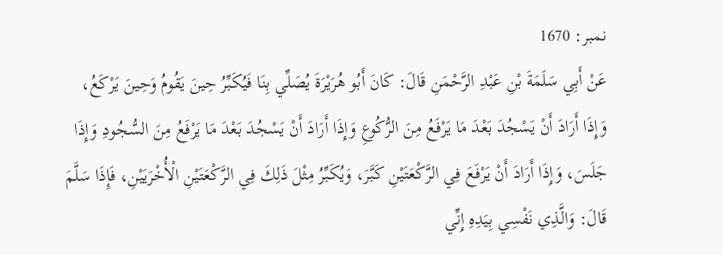نمبر: 1670
عَنْ أَبِي سَلَمَةَ بْنِ عَبْدِ الرَّحْمَنِ قَالَ: كَانَ أَبُو هُرَيْرَةَ يُصَلِّي بِنَا فَيُكَبِّرُ حِينَ يَقُومُ وَحِينَ يَرْكَعُ، وَإِذَا أَرَادَ أَنْ يَسْجُدَ بَعْدَ مَا يَرْفَعُ مِنَ الرُّكُوعِ وَإِذَا أَرَادَ أَنْ يَسْجُدَ بَعْدَ مَا يَرْفَعُ مِنَ السُّجُودِ وَإِذَا جَلَسَ، وَإِذَا أَرَادَ أَنْ يَرْفَعَ فِي الرَّكْعَتَيْنِ كَبَّرَ، وَيُكَبِّرُ مِثْلَ ذَلِكَ فِي الرَّكْعَتَيْنِ الْأُخْرَيَيْنِ، فَإِذَا سَلَّمَ قَالَ: وَالَّذِي نَفْسِي بِيَدِهِ إِنِّي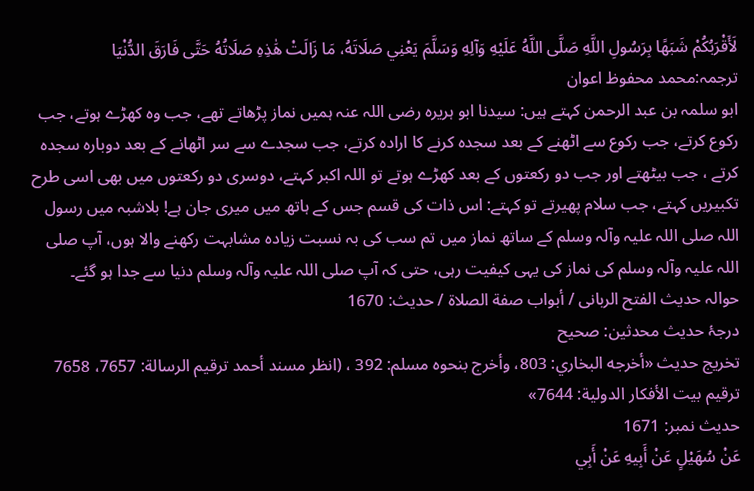لَأَقْرَبُكُمْ شَبَهًا بِرَسُولِ اللَّهِ صَلَّى اللَّهُ عَلَيْهِ وَآلِهِ وَسَلَّمَ يَعْنِي صَلَاتَهُ، مَا زَالَتْ هَٰذِهِ صَلَاتُهُ حَتَّى فَارَقَ الدُّنْيَا
ترجمہ:محمد محفوظ اعوان
ابو سلمہ بن عبد الرحمن کہتے ہیں: سیدنا ابو ہریرہ رضی اللہ عنہ ہمیں نماز پڑھاتے تھے، جب وہ کھڑے ہوتے، جب رکوع کرتے، جب رکوع سے اٹھنے کے بعد سجدہ کرنے کا ارادہ کرتے، جب سجدے سے سر اٹھانے کے بعد دوبارہ سجدہ کرتے ، جب بیٹھتے اور جب دو رکعتوں کے بعد کھڑے ہوتے تو اللہ اکبر کہتے، دوسری دو رکعتوں میں بھی اسی طرح تکبیریں کہتے، جب سلام پھیرتے تو کہتے: اس ذات کی قسم جس کے ہاتھ میں میری جان ہے! بلاشبہ میں رسول اللہ صلی اللہ علیہ وآلہ وسلم کے ساتھ نماز میں تم سب کی بہ نسبت زیادہ مشابہت رکھنے والا ہوں، آپ صلی اللہ علیہ وآلہ وسلم کی نماز کی یہی کیفیت رہی، حتی کہ آپ صلی اللہ علیہ وآلہ وسلم دنیا سے جدا ہو گئے۔
حوالہ حدیث الفتح الربانی / أبواب صفة الصلاة / حدیث: 1670
درجۂ حدیث محدثین: صحیح
تخریج حدیث «أخرجه البخاري: 803، وأخرج بنحوه مسلم: 392 ، (انظر مسند أحمد ترقيم الرسالة: 7657، 7658 ترقیم بيت الأفكار الدولية: 7644»
حدیث نمبر: 1671
عَنْ سُهَيْلٍ عَنْ أَبِيهِ عَنْ أَبِي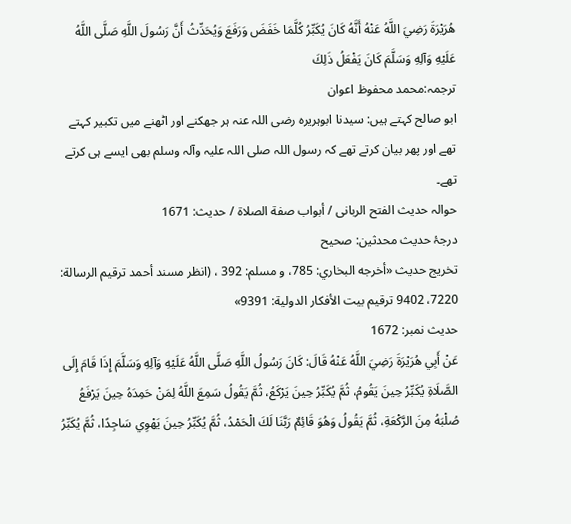هُرَيْرَةَ رَضِيَ اللَّهُ عَنْهُ أَنَّهُ كَانَ يُكَبِّرُ كُلَّمَا خَفَضَ وَرَفَعَ وَيُحَدِّثُ أَنَّ رَسُولَ اللَّهِ صَلَّى اللَّهُ عَلَيْهِ وَآلِهِ وَسَلَّمَ كَانَ يَفْعَلُ ذَلِكَ
ترجمہ:محمد محفوظ اعوان
ابو صالح کہتے ہیں: سیدنا ابوہریرہ رضی اللہ عنہ ہر جھکنے اور اٹھنے میں تکبیر کہتے تھے اور پھر بیان کرتے تھے کہ رسول اللہ صلی اللہ علیہ وآلہ وسلم بھی ایسے ہی کرتے تھے۔
حوالہ حدیث الفتح الربانی / أبواب صفة الصلاة / حدیث: 1671
درجۂ حدیث محدثین: صحیح
تخریج حدیث «أخرجه البخاري: 785، و مسلم: 392 ، (انظر مسند أحمد ترقيم الرسالة: 7220، 9402 ترقیم بيت الأفكار الدولية: 9391»
حدیث نمبر: 1672
عَنْ أَبِي هُرَيْرَةَ رَضِيَ اللَّهُ عَنْهُ قَالَ: كَانَ رَسُولُ اللَّهِ صَلَّى اللَّهُ عَلَيْهِ وَآلِهِ وَسَلَّمَ إِذَا قَامَ إِلَى الصَّلَاةِ يُكَبِّرُ حِينَ يَقُومُ، ثُمَّ يُكَبِّرُ حِينَ يَرْكَعُ، ثُمَّ يَقُولُ سَمِعَ اللَّهُ لِمَنْ حَمِدَهُ حِينَ يَرْفَعُ صُلْبَهُ مِنَ الرَّكْعَةِ، ثُمَّ يَقُولُ وَهُوَ قَائِمٌ رَبَّنَا لَكَ الْحَمْدُ، ثُمَّ يُكَبِّرُ حِينَ يَهْوِي سَاجِدًا، ثُمَّ يُكَبِّرُ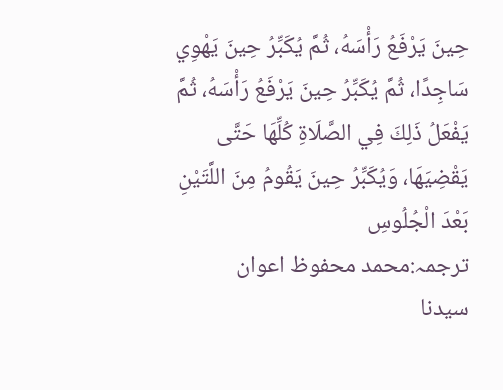حِينَ يَرْفَعُ رَأْسَهُ، ثُمَّ يُكَبِّرُ حِينَ يَهْوِي سَاجِدًا، ثُمَّ يُكَبِّرُ حِينَ يَرْفَعُ رَأْسَهُ، ثُمَّ يَفْعَلُ ذَلِكَ فِي الصَّلَاةِ كُلِّهَا حَتَّى يَقْضِيَهَا، وَيُكَبِّرُ حِينَ يَقُومُ مِنَ اللَّتَيْنِ بَعْدَ الْجُلُوسِ
ترجمہ:محمد محفوظ اعوان
سیدنا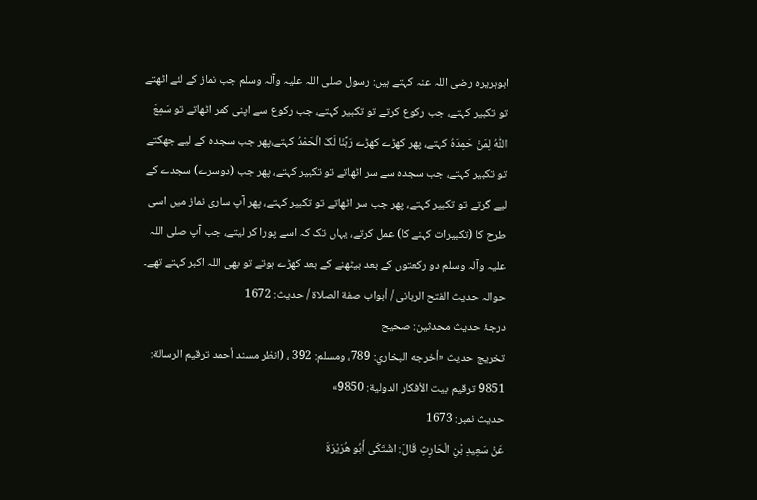ابوہریرہ رضی اللہ عنہ کہتے ہیں: رسول صلی اللہ علیہ وآلہ وسلم جب نماز کے لئے اٹھتے تو تکبیر کہتے، جب رکوع کرتے تو تکبیر کہتے، جب رکوع سے اپنی کمر اٹھاتے تو سَمِعَ اللّٰہُ لِمَنْ حَمِدَہُ کہتے، پھر کھڑے کھڑے رَبَّنَا لَکَ الْحَمْدُ کہتے،پھر جب سجدہ کے لیے جھکتے تو تکبیر کہتے، جب سجدہ سے سر اٹھاتے تو تکبیر کہتے، پھر جب (دوسرے) سجدے کے لیے گرتے تو تکبیر کہتے، پھر جب سر اٹھاتے تو تکبیر کہتے، پھر آپ ساری نماز میں اسی طرح کا (تکبیرات کہنے کا) عمل کرتے، یہاں تک کہ اسے پورا کر لیتے، جب آپ صلی اللہ علیہ وآلہ وسلم دو رکعتوں کے بعد بیٹھنے کے بعد کھڑے ہوتے تو بھی اللہ اکبر کہتے تھے۔
حوالہ حدیث الفتح الربانی / أبواب صفة الصلاة / حدیث: 1672
درجۂ حدیث محدثین: صحیح
تخریج حدیث «أخرجه البخاري: 789، ومسلم: 392 ، (انظر مسند أحمد ترقيم الرسالة: 9851 ترقیم بيت الأفكار الدولية: 9850»
حدیث نمبر: 1673
عَنْ سَعِيدِ بْنِ الْحَارِثِ قَالَ: اشْتَكَى أَبُو هُرَيْرَةَ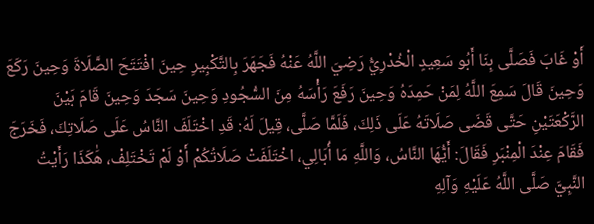أَوْ غَابَ فَصَلَّى بِنَا أَبُو سَعِيدٍ الْخُدْرِيُّ رَضِيَ اللَّهُ عَنْهُ فَجَهَرَ بِالتَّكْبِيرِ حِينَ افْتَتَحَ الصَّلَاةَ وَحِينَ رَكَعَ وَحِينَ قَالَ سَمِعَ اللَّهُ لِمَنْ حَمِدَهُ وَحِينَ رَفَعَ رَأْسَهُ مِنَ السُّجُودِ وَحِينَ سَجَدَ وَحِينَ قَامَ بَيْنَ الرَّكْعَتَيْنِ حَتَّى قَضَى صَلَاتَهُ عَلَى ذَلِكَ، فَلَمَّا صَلَّى، قِيلَ لَهُ: قَدِ اخْتَلَفَ النَّاسُ عَلَى صَلَاتِكَ، فَخَرَجَ فَقَامَ عِنْدَ الْمِنْبَرِ فَقَالَ: أَيُّهَا النَّاسُ، وَاللَّهِ مَا أُبَالِي، اخْتَلَفَتْ صَلَاتُكُمْ أَوْ لَمْ تَخْتَلِفْ، هَٰكَذَا رَأَيْتُ النَّبِيَّ صَلَّى اللَّهُ عَلَيْهِ وَآلِهِ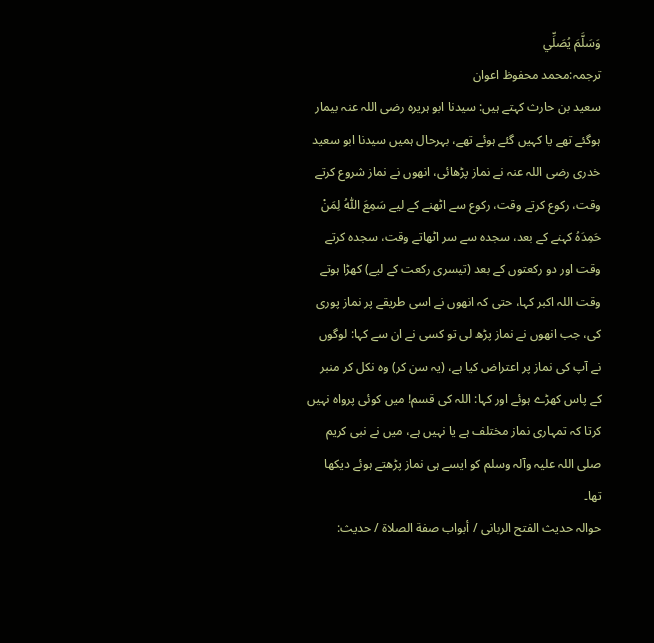وَسَلَّمَ يُصَلِّي
ترجمہ:محمد محفوظ اعوان
سعید بن حارث کہتے ہیں: سیدنا ابو ہریرہ رضی اللہ عنہ بیمار ہوگئے تھے یا کہیں گئے ہوئے تھے، بہرحال ہمیں سیدنا ابو سعید خدری رضی اللہ عنہ نے نماز پڑھائی، انھوں نے نماز شروع کرتے وقت، رکوع کرتے وقت، رکوع سے اٹھنے کے لیے سَمِعَ اللّٰہُ لِمَنْ حَمِدَہُ کہنے کے بعد، سجدہ سے سر اٹھاتے وقت، سجدہ کرتے وقت اور دو رکعتوں کے بعد (تیسری رکعت کے لیے) کھڑا ہوتے وقت اللہ اکبر کہا، حتی کہ انھوں نے اسی طریقے پر نماز پوری کی، جب انھوں نے نماز پڑھ لی تو کسی نے ان سے کہا: لوگوں نے آپ کی نماز پر اعتراض کیا ہے، (یہ سن کر) وہ نکل کر منبر کے پاس کھڑے ہوئے اور کہا: اللہ کی قسم! میں کوئی پرواہ نہیں کرتا کہ تمہاری نماز مختلف ہے یا نہیں ہے، میں نے نبی کریم صلی اللہ علیہ وآلہ وسلم کو ایسے ہی نماز پڑھتے ہوئے دیکھا تھا۔
حوالہ حدیث الفتح الربانی / أبواب صفة الصلاة / حدیث: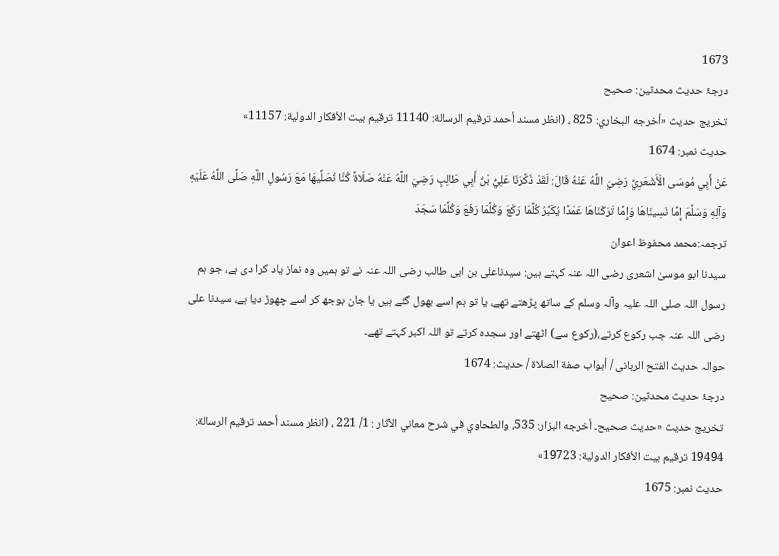1673
درجۂ حدیث محدثین: صحیح
تخریج حدیث «أخرجه البخاري: 825 ، (انظر مسند أحمد ترقيم الرسالة: 11140 ترقیم بيت الأفكار الدولية: 11157»
حدیث نمبر: 1674
عَنْ أَبِي مُوسَى الْأَشْعَرِيِّ رَضِيَ اللَّهُ عَنْهُ قَالَ: لَقَدْ ذَكَّرَنَا عَلِيُّ بْنُ أَبِي طَالِبٍ رَضِيَ اللَّهُ عَنْهُ صَلَاةً كُنَّا نُصَلِّيهَا مَعَ رَسُولِ اللَّهِ صَلَّى اللَّهُ عَلَيْهِ وَآلِهِ وَسَلَّمَ إِمَّا نَسِينَاهَا وَإِمَّا تَرَكْنَاهَا عَمَدًا يُكَبِّرُ كُلَّمَا رَكَعَ وَكُلَّمَا رَفَعَ وَكُلَّمَا سَجَدَ
ترجمہ:محمد محفوظ اعوان
سیدنا ابو موسیٰ اشعری رضی اللہ عنہ کہتے ہیں: سیدناعلی بن ابی طالب رضی اللہ عنہ نے تو ہمیں وہ نماز یاد کرا دی ہے، جو ہم رسول اللہ صلی اللہ علیہ وآلہ وسلم کے ساتھ پڑھتے تھے، یا تو ہم اسے بھول گئے ہیں یا جان بوجھ کر اسے چھوڑ دیا ہے، سیدنا علی رضی اللہ عنہ جب رکوع کرتے،(رکوع سے) اٹھتے اور سجدہ کرتے تو اللہ اکبر کہتے تھے۔
حوالہ حدیث الفتح الربانی / أبواب صفة الصلاة / حدیث: 1674
درجۂ حدیث محدثین: صحیح
تخریج حدیث «حديث صحيح۔ أخرجه البزار: 535، والطحاوي في شرح معاني الآثار : 1/ 221 ، (انظر مسند أحمد ترقيم الرسالة: 19494 ترقیم بيت الأفكار الدولية: 19723»
حدیث نمبر: 1675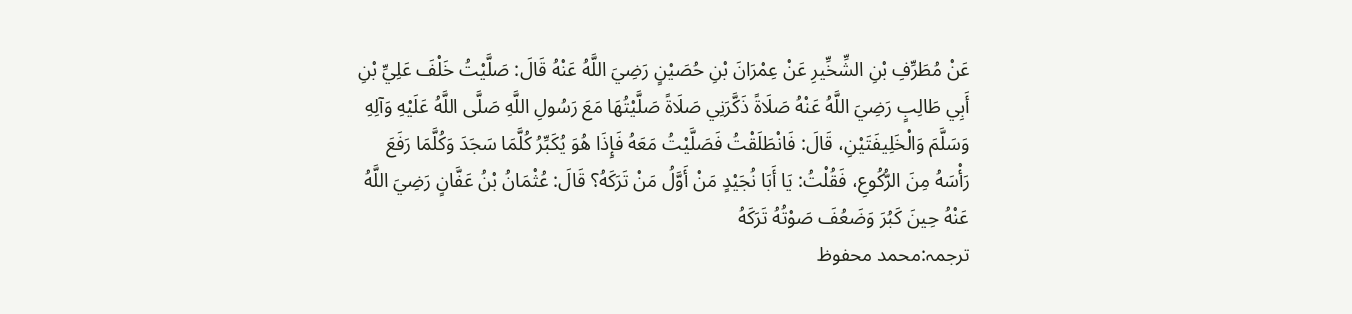عَنْ مُطَرِّفِ بْنِ الشِّخِّيرِ عَنْ عِمْرَانَ بْنِ حُصَيْنٍ رَضِيَ اللَّهُ عَنْهُ قَالَ: صَلَّيْتُ خَلْفَ عَلِيِّ بْنِ أَبِي طَالِبٍ رَضِيَ اللَّهُ عَنْهُ صَلَاةً ذَكَّرَنِي صَلَاةً صَلَّيْتُهَا مَعَ رَسُولِ اللَّهِ صَلَّى اللَّهُ عَلَيْهِ وَآلِهِ وَسَلَّمَ وَالْخَلِيفَتَيْنِ، قَالَ: فَانْطَلَقْتُ فَصَلَّيْتُ مَعَهُ فَإِذَا هُوَ يُكَبِّرُ كُلَّمَا سَجَدَ وَكُلَّمَا رَفَعَ رَأْسَهُ مِنَ الرُّكُوعِ، فَقُلْتُ: يَا أَبَا نُجَيْدٍ مَنْ أَوَّلُ مَنْ تَرَكَهُ؟ قَالَ: عُثْمَانُ بْنُ عَفَّانٍ رَضِيَ اللَّهُ عَنْهُ حِينَ كَبُرَ وَضَعُفَ صَوْتُهُ تَرَكَهُ
ترجمہ:محمد محفوظ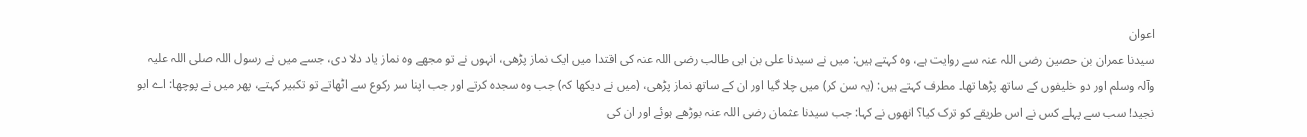اعوان
سیدنا عمران بن حصین رضی اللہ عنہ سے روایت ہے، وہ کہتے ہیں: میں نے سیدنا علی بن ابی طالب رضی اللہ عنہ کی اقتدا میں ایک نماز پڑھی، انہوں نے تو مجھے وہ نماز یاد دلا دی، جسے میں نے رسول اللہ صلی اللہ علیہ وآلہ وسلم اور دو خلیفوں کے ساتھ پڑھا تھا۔ مطرف کہتے ہیں: (یہ سن کر) میں چلا گیا اور ان کے ساتھ نماز پڑھی، (میں نے دیکھا کہ) جب وہ سجدہ کرتے اور جب اپنا سر رکوع سے اٹھاتے تو تکبیر کہتے، پھر میں نے پوچھا: اے ابو نجید! سب سے پہلے کس نے اس طریقے کو ترک کیا؟ انھوں نے کہا: جب سیدنا عثمان رضی اللہ عنہ بوڑھے ہوئے اور ان کی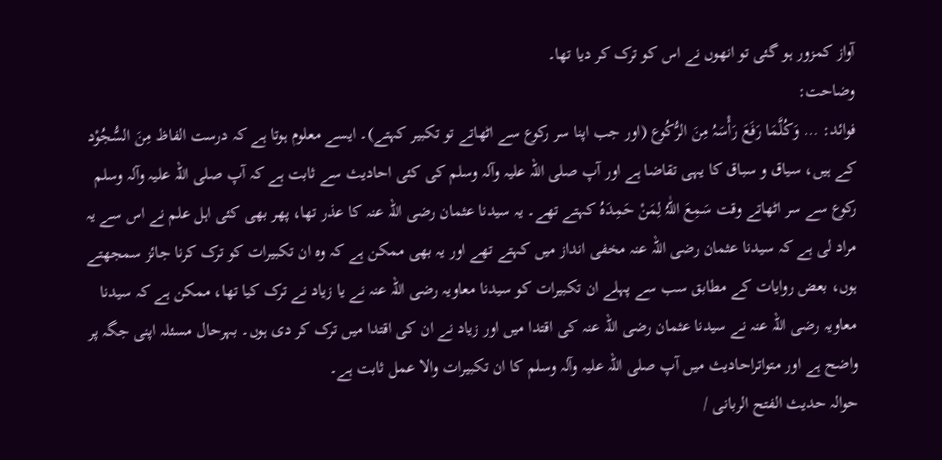آواز کمزور ہو گئی تو انھوں نے اس کو ترک کر دیا تھا۔
وضاحت:
فوائد: … وَکُلَّمَا رَفَعَ رَأْسَہُ مِنَ الرُّکُوع (اور جب اپنا سر رکوع سے اٹھاتے تو تکبیر کہتے)۔ ایسے معلوم ہوتا ہے کہ درست الفاظ مِنَ السُّجُوْد کے ہیں، سیاق و سباق کا یہی تقاضا ہے اور آپ صلی اللہ علیہ وآلہ وسلم کی کئی احادیث سے ثابت ہے کہ آپ صلی اللہ علیہ وآلہ وسلم رکوع سے سر اٹھاتے وقت سَمِعَ اللّٰہُ لِمَنْ حَمِدَہُ کہتے تھے۔ یہ سیدنا عثمان رضی اللہ عنہ کا عذر تھا، پھر بھی کئی اہل علم نے اس سے یہ مراد لی ہے کہ سیدنا عثمان رضی اللہ عنہ مخفی انداز میں کہتے تھے اور یہ بھی ممکن ہے کہ وہ ان تکبیرات کو ترک کرنا جائز سمجھتے ہوں، بعض روایات کے مطابق سب سے پہلے ان تکبیرات کو سیدنا معاویہ رضی اللہ عنہ نے یا زیاد نے ترک کیا تھا، ممکن ہے کہ سیدنا معاویہ رضی اللہ عنہ نے سیدنا عثمان رضی اللہ عنہ کی اقتدا میں اور زیاد نے ان کی اقتدا میں ترک کر دی ہوں۔ بہرحال مسئلہ اپنی جگہ پر واضح ہے اور متواتراحادیث میں آپ صلی اللہ علیہ وآلہ وسلم کا ان تکبیرات والا عمل ثابت ہے۔
حوالہ حدیث الفتح الربانی /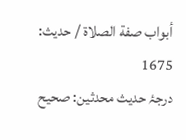أبواب صفة الصلاة / حدیث: 1675
درجۂ حدیث محدثین: صحیح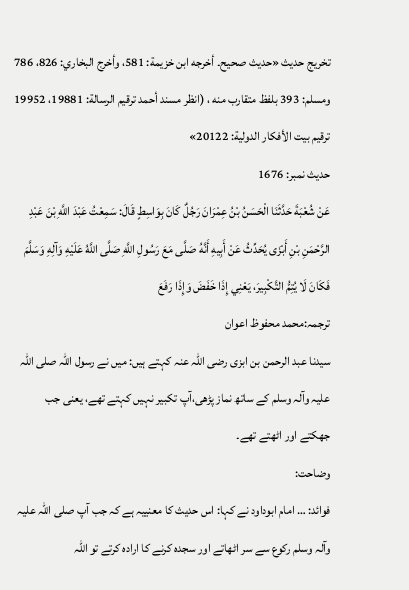تخریج حدیث «حديث صحيح۔ أخرجه ابن خزيمة: 581، وأخرج البخاري: 826، 786 ومسلم: 393 بلفظ متقارب منه ، (انظر مسند أحمد ترقيم الرسالة: 19881، 19952 ترقیم بيت الأفكار الدولية: 20122»
حدیث نمبر: 1676
عَنْ شُعْبَةَ حَدَّثَنَا الْحَسَنُ بْنُ عِمْرَانَ رَجُلٌ كَانَ بِوَاسِطٍ قَالَ: سَمِعْتُ عَبْدَ اللَّهِ بْنَ عَبْدِ الرَّحْمَنِ بْنِ أَبْزَى يُحَدِّثُ عَنْ أَبِيهِ أَنَّهُ صَلَّى مَعَ رَسُولِ اللَّهِ صَلَّى اللَّهُ عَلَيْهِ وَآلِهِ وَسَلَّمَ فَكَانَ لَا يُتِمُّ التَّكْبِيرَ، يَعْنِي إِذَا خَفَضَ وَإِذَا رَفَعَ
ترجمہ:محمد محفوظ اعوان
سیدنا عبد الرحمن بن ابزی رضی اللہ عنہ کہتے ہیں: میں نے رسول اللہ صلی اللہ علیہ وآلہ وسلم کے ساتھ نماز پڑھی،آپ تکبیر نہیں کہتے تھے، یعنی جب جھکتے اور اٹھتے تھے۔
وضاحت:
فوائد: … امام ابوداود نے کہا: اس حدیث کا معنییہ ہے کہ جب آپ صلی اللہ علیہ وآلہ وسلم رکوع سے سر اٹھاتے اور سجدہ کرنے کا ارادہ کرتے تو اللہ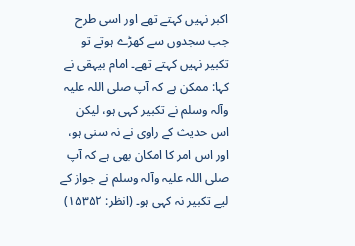اکبر نہیں کہتے تھے اور اسی طرح جب سجدوں سے کھڑے ہوتے تو تکبیر نہیں کہتے تھے۔ امام بیہقی نے کہا: ممکن ہے کہ آپ صلی اللہ علیہ وآلہ وسلم نے تکبیر کہی ہو، لیکن اس حدیث کے راوی نے نہ سنی ہو، اور اس امر کا امکان بھی ہے کہ آپ صلی اللہ علیہ وآلہ وسلم نے جواز کے لیے تکبیر نہ کہی ہو۔ (انظر: ۱۵۳۵۲)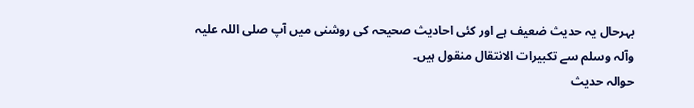بہرحال یہ حدیث ضعیف ہے اور کئی احادیث صحیحہ کی روشنی میں آپ صلی اللہ علیہ وآلہ وسلم سے تکبیرات الانتقال منقول ہیں۔
حوالہ حدیث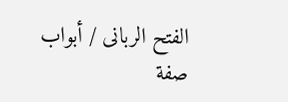الفتح الربانی / أبواب صفة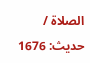الصلاة / حدیث: 1676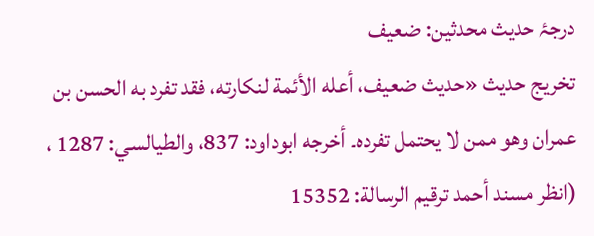درجۂ حدیث محدثین: ضعیف
تخریج حدیث «حديث ضعيف، أعله الأئمة لنكارته، فقد تفرد به الحسن بن عمران وھو ممن لا يحتمل تفرده۔ أخرجه ابوداود: 837، والطيالسي: 1287 ، (انظر مسند أحمد ترقيم الرسالة: 15352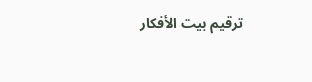ترقیم بيت الأفكار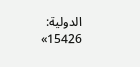الدولية: 15426»